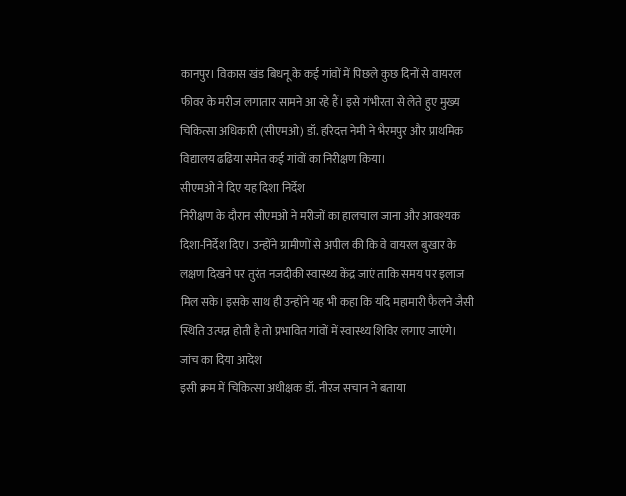कानपुर। विकास खंड बिधनू के कई गांवों में पिछले कुछ दिनों से वायरल फीवर के मरीज लगातार सामने आ रहे हैं। इसे गंभीरता से लेते हुए मुख्य चिकित्सा अधिकारी (सीएमओ) डॉ. हरिदत्त नेमी ने भैरमपुर और प्राथमिक विद्यालय ढढिया समेत कई गांवों का निरीक्षण किया।
सीएमओ ने दिए यह दिशा निर्देश
निरीक्षण के दौरान सीएमओ ने मरीजों का हालचाल जाना और आवश्यक दिशा-निर्देश दिए। उन्होंने ग्रामीणों से अपील की कि वे वायरल बुखार के लक्षण दिखने पर तुरंत नजदीकी स्वास्थ्य केंद्र जाएं ताकि समय पर इलाज मिल सके। इसके साथ ही उन्होंने यह भी कहा कि यदि महामारी फैलने जैसी स्थिति उत्पन्न होती है तो प्रभावित गांवों में स्वास्थ्य शिविर लगाए जाएंगे।
जांच का दिया आदेश
इसी क्रम में चिकित्सा अधीक्षक डॉ. नीरज सचान ने बताया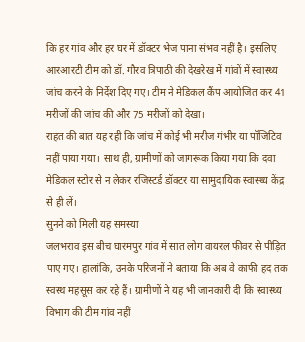कि हर गांव और हर घर में डॉक्टर भेज पाना संभव नहीं है। इसलिए आरआरटी टीम को डॉ. गौरव त्रिपाठी की देखरेख में गांवों में स्वास्थ्य जांच करने के निर्देश दिए गए। टीम ने मेडिकल कैंप आयोजित कर 41 मरीजों की जांच की और 75 मरीजों को देखा।
राहत की बात यह रही कि जांच में कोई भी मरीज गंभीर या पॉजिटिव नहीं पाया गया। साथ ही, ग्रामीणों को जागरूक किया गया कि दवा मेडिकल स्टोर से न लेकर रजिस्टर्ड डॉक्टर या सामुदायिक स्वास्थ्य केंद्र से ही लें।
सुनने को मिली यह समस्या
जलभराव इस बीच घारमपुर गांव में सात लोग वायरल फीवर से पीड़ित पाए गए। हालांकि, उनके परिजनों ने बताया कि अब वे काफी हद तक स्वस्थ महसूस कर रहे हैं। ग्रामीणों ने यह भी जानकारी दी कि स्वास्थ्य विभाग की टीम गांव नहीं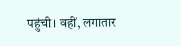पहुंची। वहीं, लगातार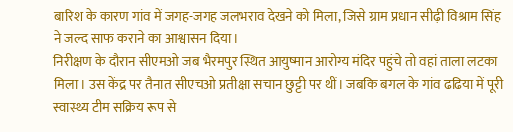बारिश के कारण गांव में जगह-जगह जलभराव देखने को मिला, जिसे ग्राम प्रधान सीढ़ी विश्राम सिंह ने जल्द साफ कराने का आश्वासन दिया।
निरीक्षण के दौरान सीएमओ जब भैरमपुर स्थित आयुष्मान आरोग्य मंदिर पहुंचे तो वहां ताला लटका मिला। उस केंद्र पर तैनात सीएचओ प्रतीक्षा सचान छुट्टी पर थीं। जबकि बगल के गांव ढढिया में पूरी स्वास्थ्य टीम सक्रिय रूप से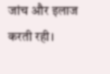जांच और इलाज करती रही।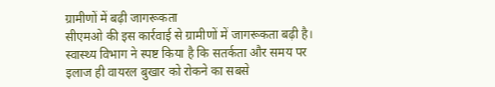ग्रामीणों में बढ़ी जागरूकता
सीएमओ की इस कार्रवाई से ग्रामीणों में जागरूकता बढ़ी है। स्वास्थ्य विभाग ने स्पष्ट किया है कि सतर्कता और समय पर इलाज ही वायरल बुखार को रोकने का सबसे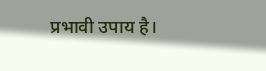प्रभावी उपाय है।